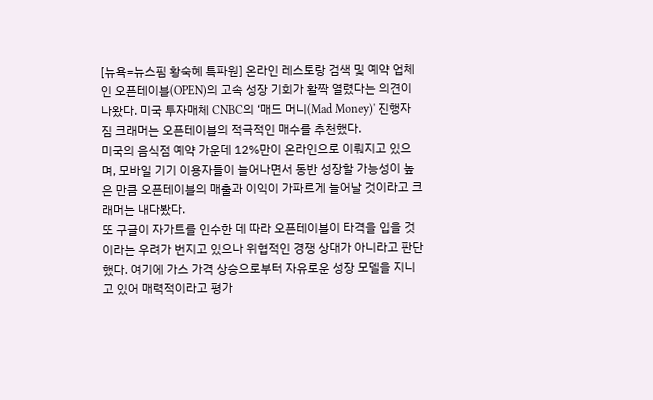[뉴욕=뉴스핌 황숙혜 특파원] 온라인 레스토랑 검색 및 예약 업체인 오픈테이블(OPEN)의 고속 성장 기회가 활짝 열렸다는 의견이 나왔다. 미국 투자매체 CNBC의 ‘매드 머니(Mad Money)' 진행자 짐 크래머는 오픈테이블의 적극적인 매수를 추천했다.
미국의 음식점 예약 가운데 12%만이 온라인으로 이뤄지고 있으며, 모바일 기기 이용자들이 늘어나면서 동반 성장할 가능성이 높은 만큼 오픈테이블의 매출과 이익이 가파르게 늘어날 것이라고 크래머는 내다봤다.
또 구글이 자가트를 인수한 데 따라 오픈테이블이 타격을 입을 것이라는 우려가 번지고 있으나 위협적인 경쟁 상대가 아니라고 판단했다. 여기에 가스 가격 상승으로부터 자유로운 성장 모델을 지니고 있어 매력적이라고 평가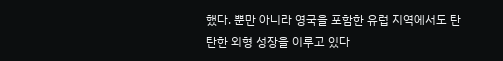했다. 뿐만 아니라 영국을 포함한 유럽 지역에서도 탄탄한 외형 성장을 이루고 있다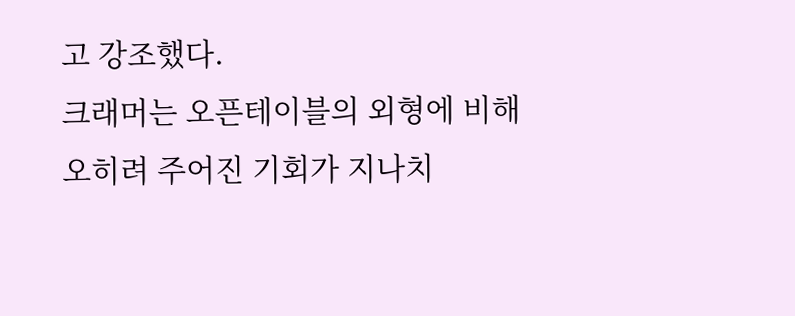고 강조했다.
크래머는 오픈테이블의 외형에 비해 오히려 주어진 기회가 지나치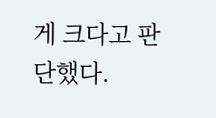게 크다고 판단했다.